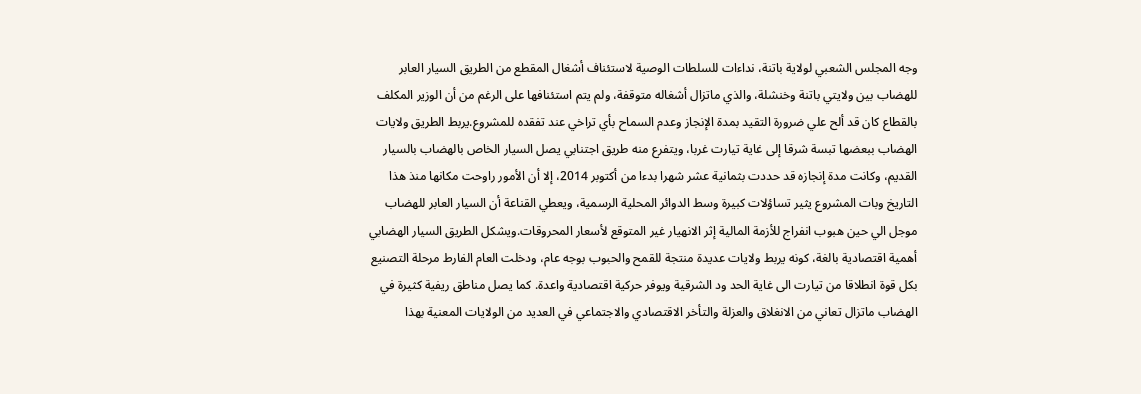وجه المجلس الشعبي لولاية باتنة، نداءات للسلطات الوصية لاستئناف أشغال المقطع من الطريق السيار العابر للهضاب بين ولايتي باتنة وخنشلة، والذي ماتزال أشغاله متوقفة، ولم يتم استئنافها على الرغم من أن الوزير المكلف بالقطاع كان قد ألح علي ضرورة التقيد بمدة الإنجاز وعدم السماح بأي تراخي عند تفقده للمشروع.يربط الطريق ولايات الهضاب ببعضها تبسة شرقا إلى غاية تيارت غربا، ويتفرع منه طريق اجتنابي يصل السيار الخاص بالهضاب بالسيار القديم، وكانت مدة إنجازه قد حددت بثمانية عشر شهرا بدءا من أكتوبر 2014، إلا أن الأمور راوحت مكانها منذ هذا التاريخ وبات المشروع يثير تساؤلات كبيرة وسط الدوائر المحلية الرسمية، ويعطي القناعة أن السيار العابر للهضاب موجل الي حين هبوب انفراج للأزمة المالية إثر الانهيار غير المتوقع لأسعار المحروقات.ويشكل الطريق السيار الهضابي أهمية اقتصادية بالغة، كونه يربط ولايات عديدة منتجة للقمح والحبوب بوجه عام، ودخلت العام الفارط مرحلة التصنيع بكل قوة انطلاقا من تيارت الى غاية الحد ود الشرقية ويوفر حركية اقتصادية واعدة. كما يصل مناطق ريفية كثيرة في الهضاب ماتزال تعاني من الانغلاق والعزلة والتأخر الاقتصادي والاجتماعي في العديد من الولايات المعنية بهذا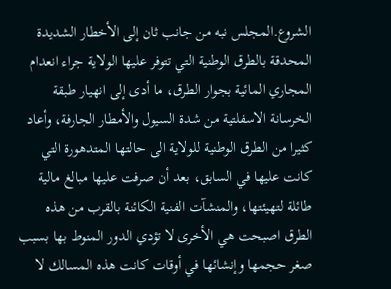الشروع.المجلس نبه من جانب ثان إلى الأخطار الشديدة المحدقة بالطرق الوطنية التي تتوفر عليها الولاية جراء انعدام المجاري المائية بجوار الطرق، ما أدى إلى انهيار طبقة الخرسانة الاسفلتية من شدة السيول والأمطار الجارفة، وأعاد كثيرا من الطرق الوطنية للولاية الى حالتها المتدهورة التي كانت عليها في السابق، بعد أن صرفت عليها مبالغ مالية طائلة لتهيئتها، والمنشآت الفنية الكائنة بالقرب من هذه الطرق اصبحت هي الأخرى لا تؤدي الدور المنوط بها بسبب صغر حجمها وإنشائها في أوقات كانت هذه المسالك لا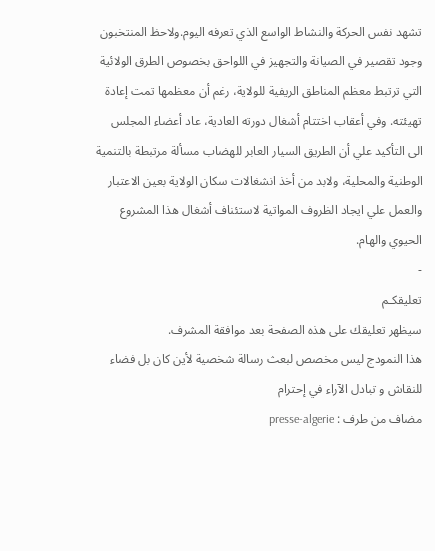تشهد نفس الحركة والنشاط الواسع الذي تعرفه اليوم.ولاحظ المنتخبون وجود تقصير في الصيانة والتجهيز في اللواحق بخصوص الطرق الولائية التي ترتبط معظم المناطق الريفية للولاية، رغم أن معظمها تمت إعادة تهيئته. وفي أعقاب اختتام أشغال دورته العادية، عاد أعضاء المجلس الى التأكيد علي أن الطريق السيار العابر للهضاب مسألة مرتبطة بالتنمية الوطنية والمحلية، ولابد من أخذ انشغالات سكان الولاية بعين الاعتبار والعمل علي ايجاد الظروف المواتية لاستئناف أشغال هذا المشروع الحيوي والهام.
-
تعليقكـم
سيظهر تعليقك على هذه الصفحة بعد موافقة المشرف.
هذا النمودج ليس مخصص لبعث رسالة شخصية لأين كان بل فضاء للنقاش و تبادل الآراء في إحترام
مضاف من طرف : presse-algerie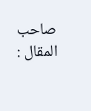صاحب المقال :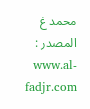محمد غ
المصدر : www.al-fadjr.com